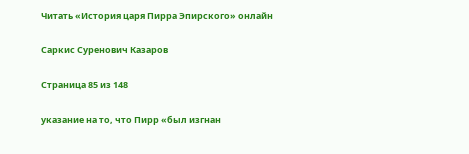Читать «История царя Пирра Эпирского» онлайн

Саркис Суренович Казаров

Страница 85 из 148

указание на то, что Пирр «был изгнан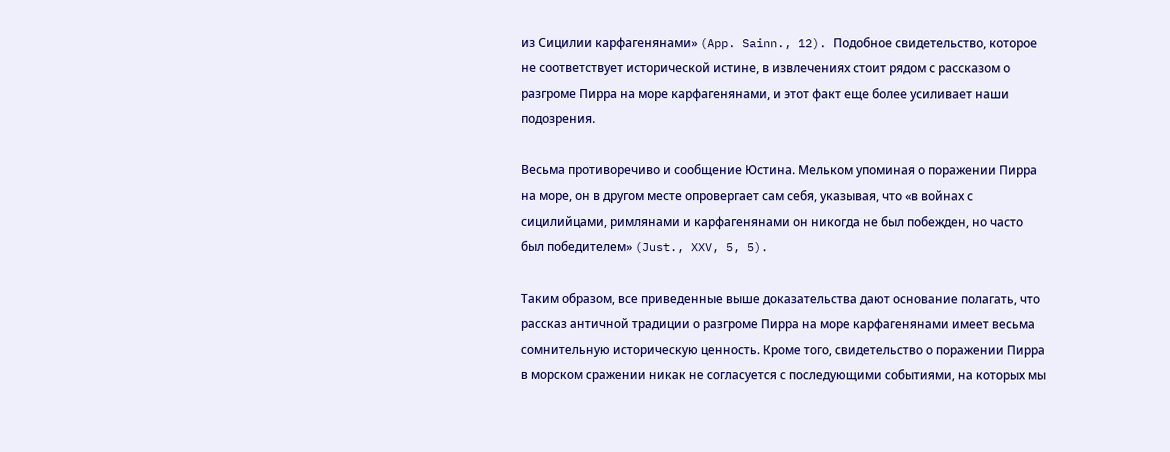из Сицилии карфагенянами» (App. Sainn., 12). Подобное свидетельство, которое не соответствует исторической истине, в извлечениях стоит рядом с рассказом о разгроме Пирра на море карфагенянами, и этот факт еще более усиливает наши подозрения.

Весьма противоречиво и сообщение Юстина. Мельком упоминая о поражении Пирра на море, он в другом месте опровергает сам себя, указывая, что «в войнах с сицилийцами, римлянами и карфагенянами он никогда не был побежден, но часто был победителем» (Just., XXV, 5, 5).

Таким образом, все приведенные выше доказательства дают основание полагать, что рассказ античной традиции о разгроме Пирра на море карфагенянами имеет весьма сомнительную историческую ценность. Кроме того, свидетельство о поражении Пирра в морском сражении никак не согласуется с последующими событиями, на которых мы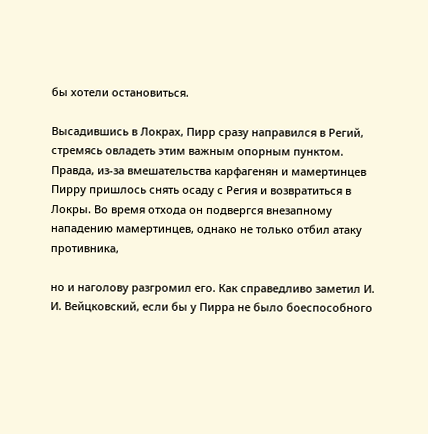бы хотели остановиться.

Высадившись в Локрах, Пирр сразу направился в Регий, стремясь овладеть этим важным опорным пунктом. Правда, из-за вмешательства карфагенян и мамертинцев Пирру пришлось снять осаду с Регия и возвратиться в Локры. Во время отхода он подвергся внезапному нападению мамертинцев, однако не только отбил атаку противника,

но и наголову разгромил его. Как справедливо заметил И. И. Вейцковский, если бы у Пирра не было боеспособного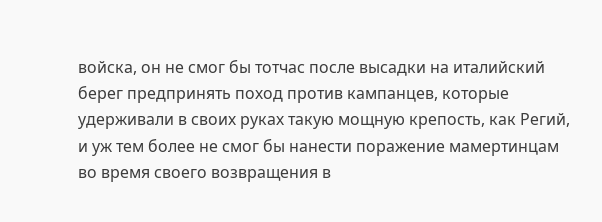войска, он не смог бы тотчас после высадки на италийский берег предпринять поход против кампанцев, которые удерживали в своих руках такую мощную крепость, как Регий, и уж тем более не смог бы нанести поражение мамертинцам во время своего возвращения в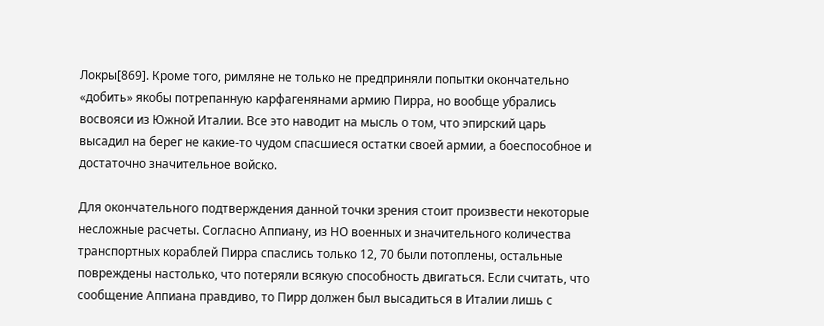Локры[869]. Кроме того, римляне не только не предприняли попытки окончательно «добить» якобы потрепанную карфагенянами армию Пирра, но вообще убрались восвояси из Южной Италии. Все это наводит на мысль о том, что эпирский царь высадил на берег не какие-то чудом спасшиеся остатки своей армии, а боеспособное и достаточно значительное войско.

Для окончательного подтверждения данной точки зрения стоит произвести некоторые несложные расчеты. Согласно Аппиану, из НО военных и значительного количества транспортных кораблей Пирра спаслись только 12, 70 были потоплены, остальные повреждены настолько, что потеряли всякую способность двигаться. Если считать, что сообщение Аппиана правдиво, то Пирр должен был высадиться в Италии лишь с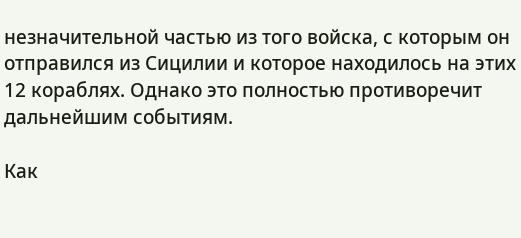незначительной частью из того войска, с которым он отправился из Сицилии и которое находилось на этих 12 кораблях. Однако это полностью противоречит дальнейшим событиям.

Как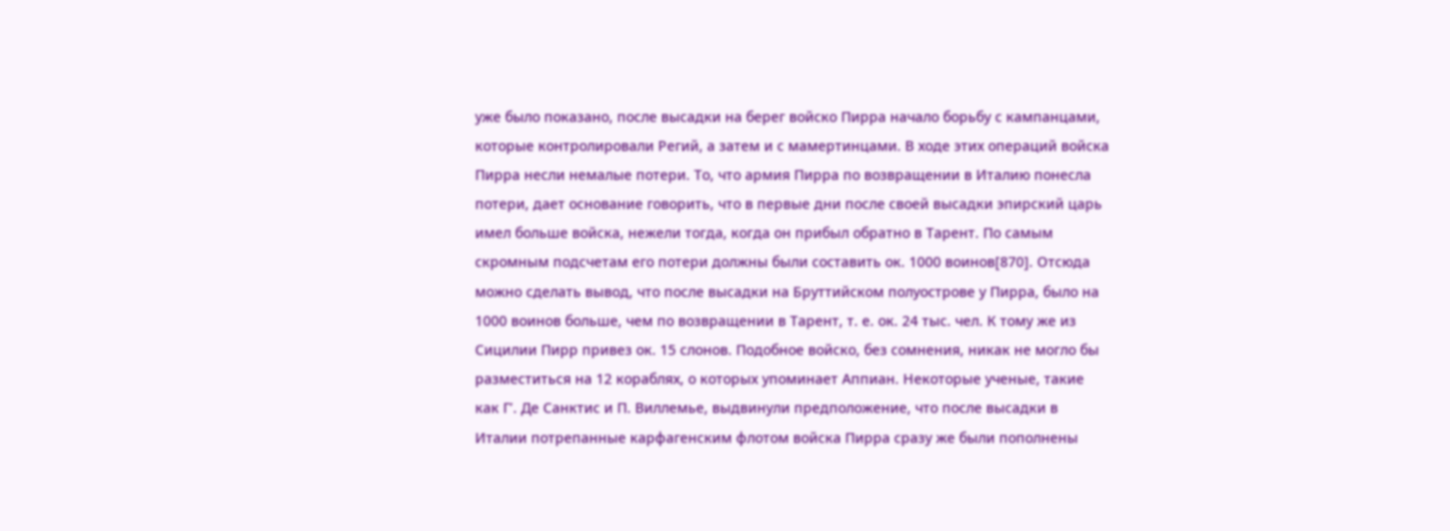уже было показано, после высадки на берег войско Пирра начало борьбу с кампанцами, которые контролировали Регий, а затем и с мамертинцами. В ходе этих операций войска Пирра несли немалые потери. То, что армия Пирра по возвращении в Италию понесла потери, дает основание говорить, что в первые дни после своей высадки эпирский царь имел больше войска, нежели тогда, когда он прибыл обратно в Тарент. По самым скромным подсчетам его потери должны были составить ок. 1000 воинов[870]. Отсюда можно сделать вывод, что после высадки на Бруттийском полуострове у Пирра, было на 1000 воинов больше, чем по возвращении в Тарент, т. е. ок. 24 тыс. чел. К тому же из Сицилии Пирр привез ок. 15 слонов. Подобное войско, без сомнения, никак не могло бы разместиться на 12 кораблях, о которых упоминает Аппиан. Некоторые ученые, такие как Г’. Де Санктис и П. Виллемье, выдвинули предположение, что после высадки в Италии потрепанные карфагенским флотом войска Пирра сразу же были пополнены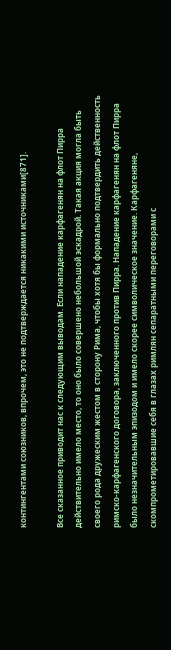контингентами союзников, впрочем, это не подтверждается никакими источниками[871].

Все сказанное приводит нас к следующим выводам. Если нападение карфагенян на флот Пирра действительно имело место, то оно было совершено небольшой эскадрой. Такая акция могла быть своего рода дружеским жестом в сторону Рима, чтобы хотя бы формально подтвердить действенность римско-карфагенского договора, заключенного против Пирра. Нападение карфагенян на флот Пирра было незначительным эпизодом и имело скорее символическое значение. Карфагеняне, скомпрометировавшие себя в глазах римлян сепаратными переговорами с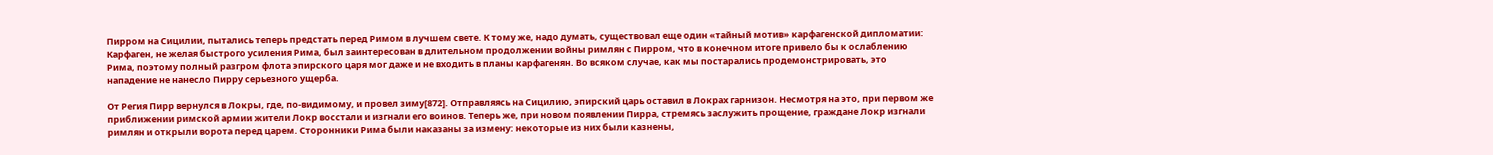Пирром на Сицилии, пытались теперь предстать перед Римом в лучшем свете. К тому же, надо думать, существовал еще один «тайный мотив» карфагенской дипломатии: Карфаген, не желая быстрого усиления Рима, был заинтересован в длительном продолжении войны римлян с Пирром, что в конечном итоге привело бы к ослаблению Рима, поэтому полный разгром флота эпирского царя мог даже и не входить в планы карфагенян. Во всяком случае, как мы постарались продемонстрировать, это нападение не нанесло Пирру серьезного ущерба.

От Регия Пирр вернулся в Локры, где, по-видимому, и провел зиму[872]. Отправляясь на Сицилию, эпирский царь оставил в Локрах гарнизон. Несмотря на это, при первом же приближении римской армии жители Локр восстали и изгнали его воинов. Теперь же, при новом появлении Пирра, стремясь заслужить прощение, граждане Локр изгнали римлян и открыли ворота перед царем. Сторонники Рима были наказаны за измену: некоторые из них были казнены,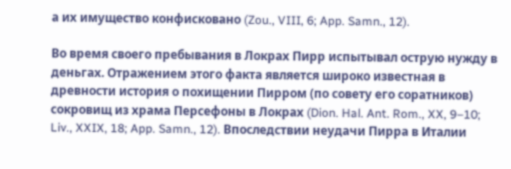а их имущество конфисковано (Zou., VIII, 6; App. Samn., 12).

Во время своего пребывания в Локрах Пирр испытывал острую нужду в деньгах. Отражением этого факта является широко известная в древности история о похищении Пирром (по совету его соратников) сокровищ из храма Персефоны в Локрах (Dion. Hal. Ant. Rom., XX, 9–10; Liv., XXIX, 18; App. Samn., 12). Впоследствии неудачи Пирра в Италии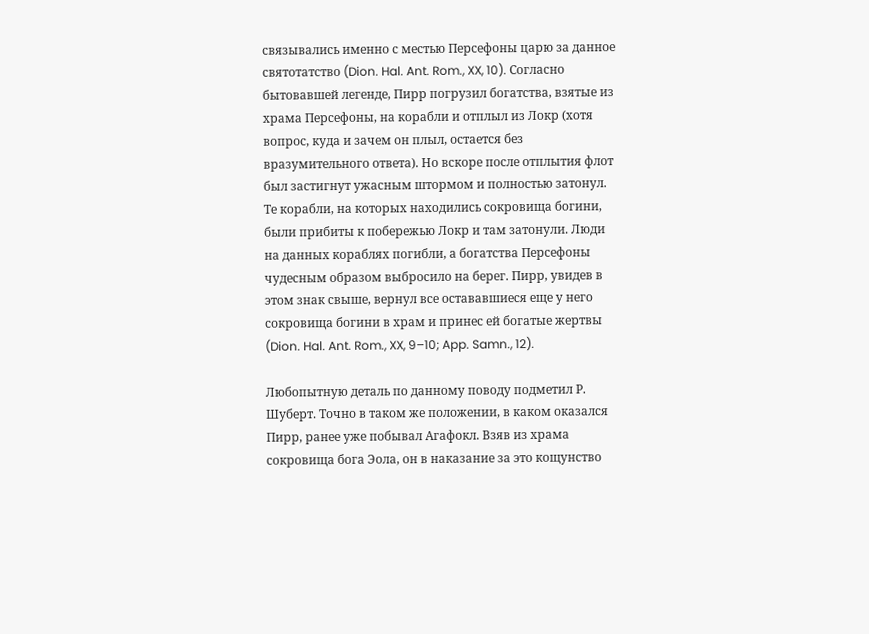связывались именно с местью Персефоны царю за данное святотатство (Dion. Hal. Ant. Rom., XX, 10). Согласно бытовавшей легенде, Пирр погрузил богатства, взятые из храма Персефоны, на корабли и отплыл из Локр (хотя вопрос, куда и зачем он плыл, остается без вразумительного ответа). Но вскоре после отплытия флот был застигнут ужасным штормом и полностью затонул. Те корабли, на которых находились сокровища богини, были прибиты к побережью Локр и там затонули. Люди на данных кораблях погибли, а богатства Персефоны чудесным образом выбросило на берег. Пирр, увидев в этом знак свыше, вернул все остававшиеся еще у него сокровища богини в храм и принес ей богатые жертвы (Dion. Hal. Ant. Rom., XX, 9–10; App. Samn., 12).

Любопытную деталь по данному поводу подметил Р. Шуберт. Точно в таком же положении, в каком оказался Пирр, ранее уже побывал Агафокл. Взяв из храма сокровища бога Эола, он в наказание за это кощунство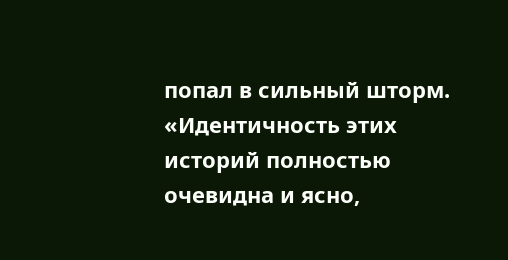попал в сильный шторм. «Идентичность этих историй полностью очевидна и ясно,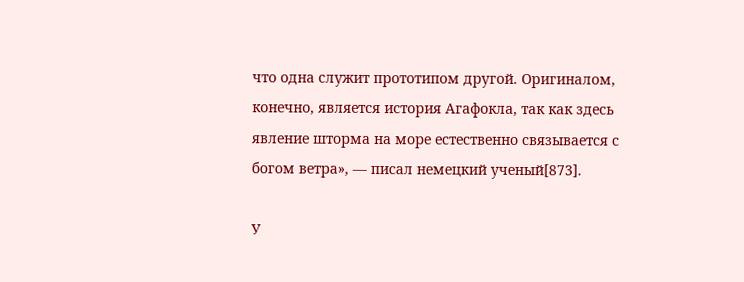что одна служит прототипом другой. Оригиналом, конечно, является история Агафокла, так как здесь явление шторма на море естественно связывается с богом ветра», — писал немецкий ученый[873].

У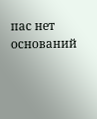пас нет оснований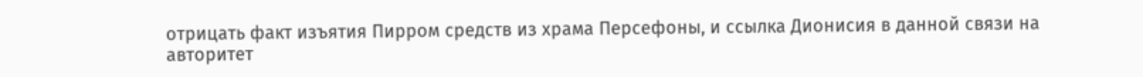отрицать факт изъятия Пирром средств из храма Персефоны, и ссылка Дионисия в данной связи на авторитет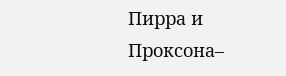Пирра и Проксона–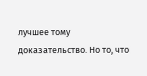лучшее тому доказательство. Но то, что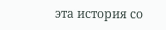эта история со